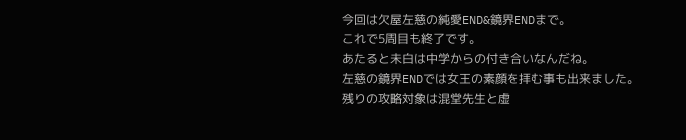今回は欠屋左慈の純愛END&鏡界ENDまで。
これで5周目も終了です。
あたると未白は中学からの付き合いなんだね。
左慈の鏡界ENDでは女王の素顔を拝む事も出来ました。
残りの攻略対象は混堂先生と虚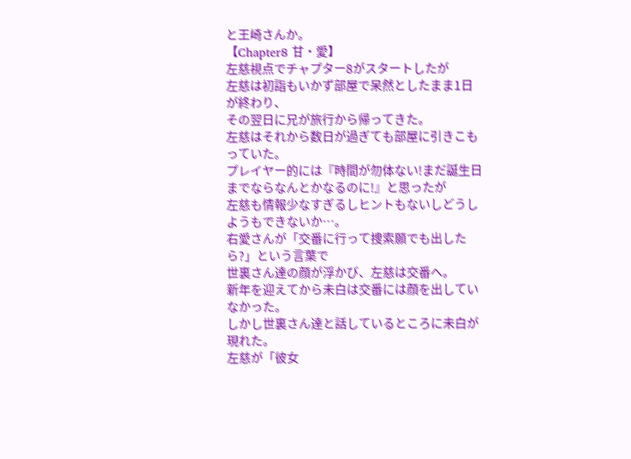と王崎さんか。
【Chapter8 甘・愛】
左慈視点でチャプター8がスタートしたが
左慈は初詣もいかず部屋で呆然としたまま1日が終わり、
その翌日に兄が旅行から帰ってきた。
左慈はそれから数日が過ぎても部屋に引きこもっていた。
プレイヤー的には『時間が勿体ない!まだ誕生日までならなんとかなるのに!』と思ったが
左慈も情報少なすぎるしヒントもないしどうしようもできないか…。
右愛さんが「交番に行って捜索願でも出したら?」という言葉で
世裏さん達の顔が浮かび、左慈は交番へ。
新年を迎えてから未白は交番には顔を出していなかった。
しかし世裏さん達と話しているところに未白が現れた。
左慈が「彼女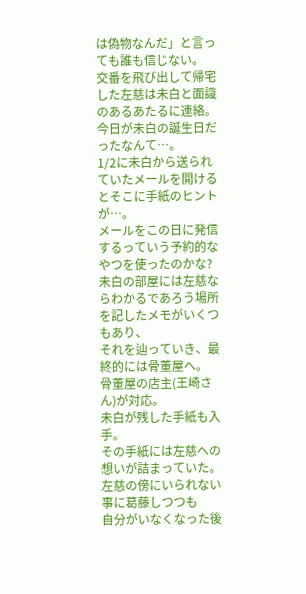は偽物なんだ」と言っても誰も信じない。
交番を飛び出して帰宅した左慈は未白と面識のあるあたるに連絡。
今日が未白の誕生日だったなんて…。
1/2に未白から送られていたメールを開けるとそこに手紙のヒントが…。
メールをこの日に発信するっていう予約的なやつを使ったのかな?
未白の部屋には左慈ならわかるであろう場所を記したメモがいくつもあり、
それを辿っていき、最終的には骨董屋へ。
骨董屋の店主(王崎さん)が対応。
未白が残した手紙も入手。
その手紙には左慈への想いが詰まっていた。
左慈の傍にいられない事に葛藤しつつも
自分がいなくなった後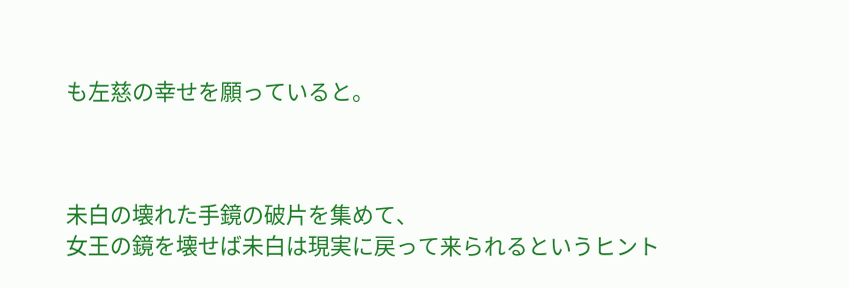も左慈の幸せを願っていると。



未白の壊れた手鏡の破片を集めて、
女王の鏡を壊せば未白は現実に戻って来られるというヒント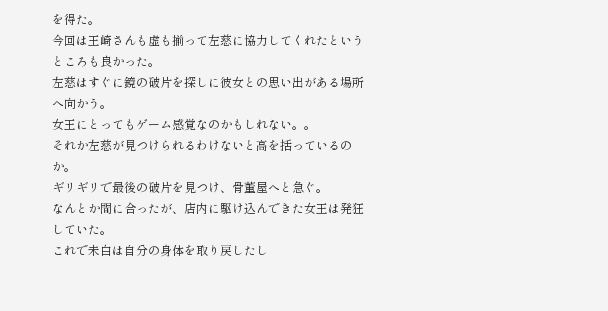を得た。
今回は王崎さんも虚も揃って左慈に協力してくれたというところも良かった。
左慈はすぐに鏡の破片を探しに彼女との思い出がある場所へ向かう。
女王にとってもゲーム感覚なのかもしれない。。
それか左慈が見つけられるわけないと高を括っているのか。
ギリギリで最後の破片を見つけ、骨董屋へと急ぐ。
なんとか間に合ったが、店内に駆け込んできた女王は発狂していた。
これで未白は自分の身体を取り戻したし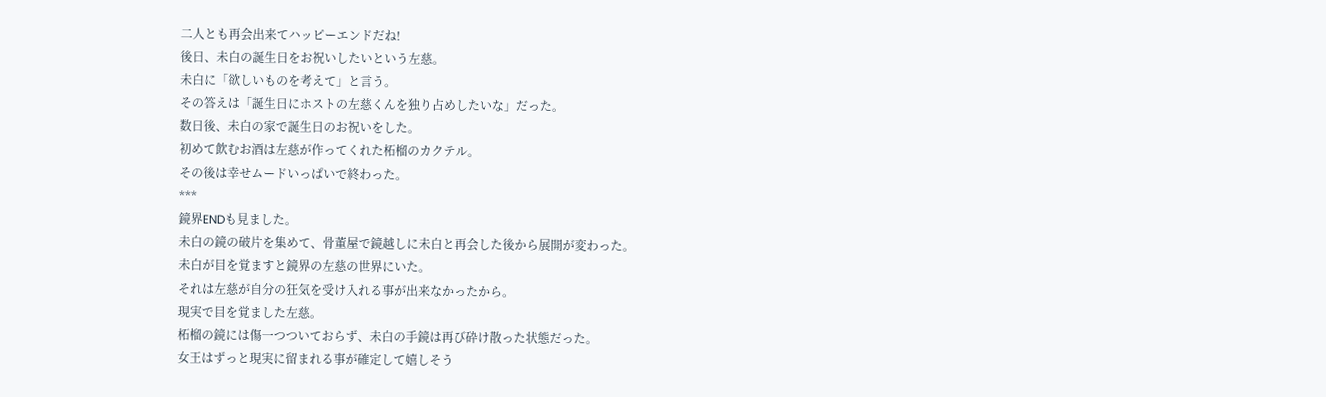二人とも再会出来てハッピーエンドだね!
後日、未白の誕生日をお祝いしたいという左慈。
未白に「欲しいものを考えて」と言う。
その答えは「誕生日にホストの左慈くんを独り占めしたいな」だった。
数日後、未白の家で誕生日のお祝いをした。
初めて飲むお酒は左慈が作ってくれた柘榴のカクテル。
その後は幸せムードいっぱいで終わった。
***
鏡界ENDも見ました。
未白の鏡の破片を集めて、骨董屋で鏡越しに未白と再会した後から展開が変わった。
未白が目を覚ますと鏡界の左慈の世界にいた。
それは左慈が自分の狂気を受け入れる事が出来なかったから。
現実で目を覚ました左慈。
柘榴の鏡には傷一つついておらず、未白の手鏡は再び砕け散った状態だった。
女王はずっと現実に留まれる事が確定して嬉しそう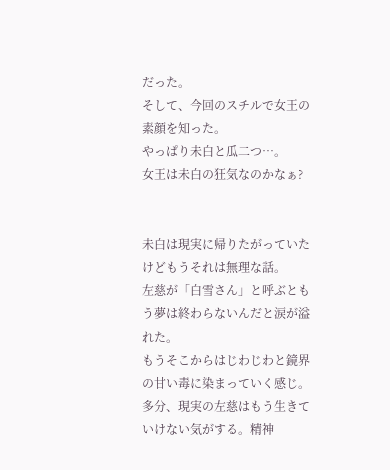だった。
そして、今回のスチルで女王の素顔を知った。
やっぱり未白と瓜二つ…。
女王は未白の狂気なのかなぁ?


未白は現実に帰りたがっていたけどもうそれは無理な話。
左慈が「白雪さん」と呼ぶともう夢は終わらないんだと涙が溢れた。
もうそこからはじわじわと鏡界の甘い毒に染まっていく感じ。
多分、現実の左慈はもう生きていけない気がする。精神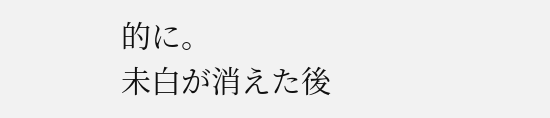的に。
未白が消えた後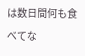は数日間何も食べてな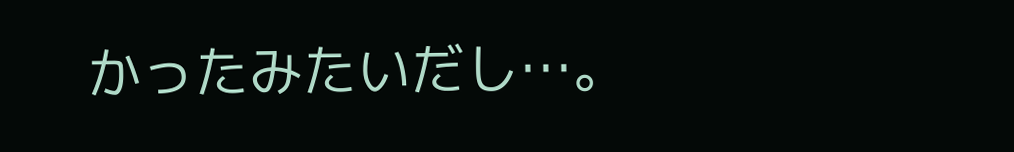かったみたいだし…。